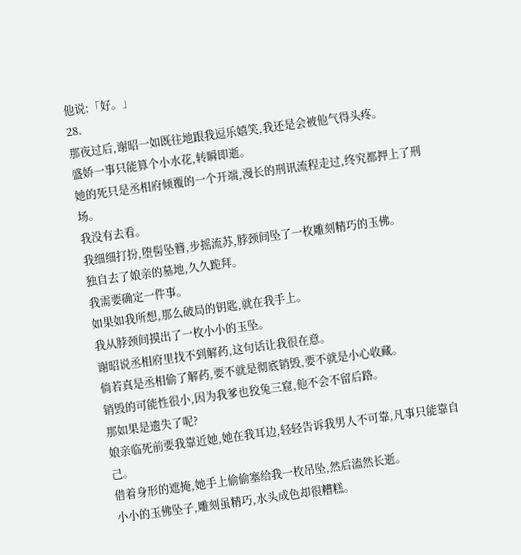他说:「好。」
28.
那夜过后,谢昭一如既往地跟我逗乐嬉笑,我还是会被他气得头疼。
盛娇一事只能算个小水花,转瞬即逝。
她的死只是丞相府倾覆的一个开端,漫长的刑讯流程走过,终究都押上了刑场。
我没有去看。
我细细打扮,堕髻坠簪,步摇流苏,脖颈间坠了一枚雕刻精巧的玉佛。
独自去了娘亲的墓地,久久跪拜。
我需要确定一件事。
如果如我所想,那么破局的钥匙,就在我手上。
我从脖颈间摸出了一枚小小的玉坠。
谢昭说丞相府里找不到解药,这句话让我很在意。
倘若真是丞相偷了解药,要不就是彻底销毁,要不就是小心收藏。
销毁的可能性很小,因为我爹也狡兔三窟,他不会不留后路。
那如果是遗失了呢?
娘亲临死前要我靠近她,她在我耳边,轻轻告诉我男人不可靠,凡事只能靠自己。
借着身形的遮掩,她手上偷偷塞给我一枚吊坠,然后溘然长逝。
小小的玉佛坠子,雕刻虽精巧,水头成色却很糟糕。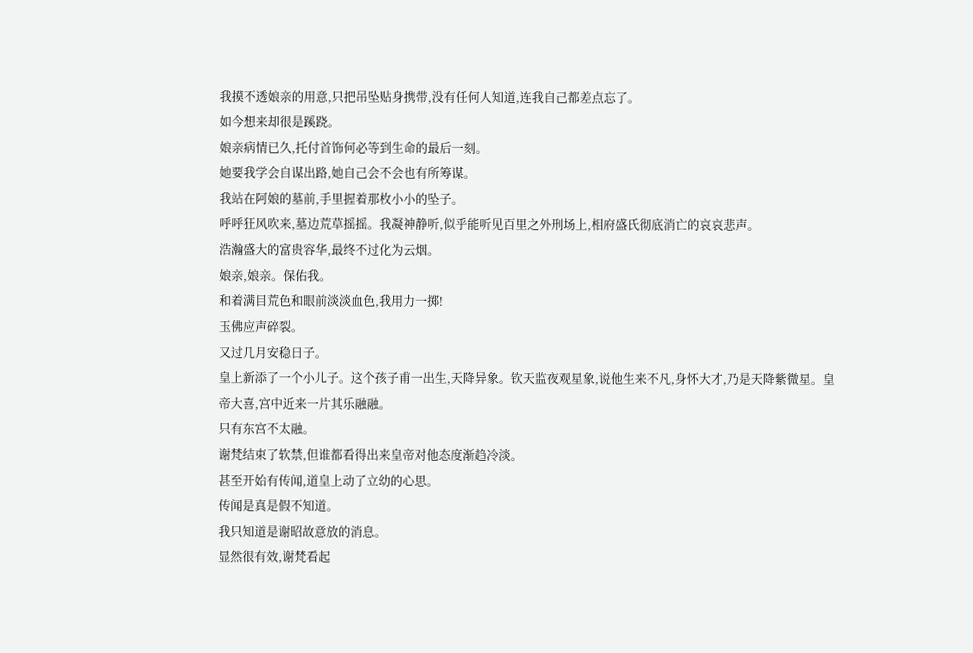我摸不透娘亲的用意,只把吊坠贴身携带,没有任何人知道,连我自己都差点忘了。
如今想来却很是蹊跷。
娘亲病情已久,托付首饰何必等到生命的最后一刻。
她要我学会自谋出路,她自己会不会也有所筹谋。
我站在阿娘的墓前,手里握着那枚小小的坠子。
呼呼狂风吹来,墓边荒草摇摇。我凝神静听,似乎能听见百里之外刑场上,相府盛氏彻底消亡的哀哀悲声。
浩瀚盛大的富贵容华,最终不过化为云烟。
娘亲,娘亲。保佑我。
和着满目荒色和眼前淡淡血色,我用力一掷!
玉佛应声碎裂。
又过几月安稳日子。
皇上新添了一个小儿子。这个孩子甫一出生,天降异象。钦天监夜观星象,说他生来不凡,身怀大才,乃是天降紫微星。皇帝大喜,宫中近来一片其乐融融。
只有东宫不太融。
谢梵结束了软禁,但谁都看得出来皇帝对他态度渐趋冷淡。
甚至开始有传闻,道皇上动了立幼的心思。
传闻是真是假不知道。
我只知道是谢昭故意放的消息。
显然很有效,谢梵看起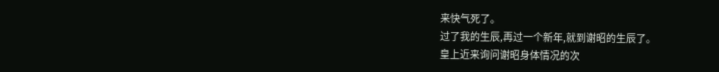来快气死了。
过了我的生辰,再过一个新年,就到谢昭的生辰了。
皇上近来询问谢昭身体情况的次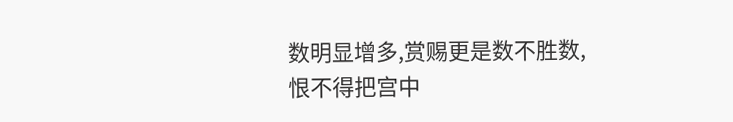数明显增多,赏赐更是数不胜数,恨不得把宫中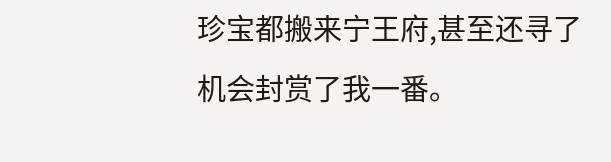珍宝都搬来宁王府,甚至还寻了机会封赏了我一番。